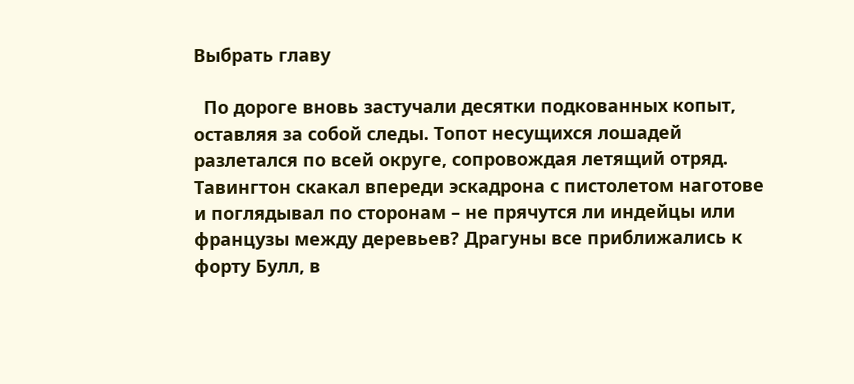Выбрать главу

  По дороге вновь застучали десятки подкованных копыт, оставляя за собой следы. Топот несущихся лошадей разлетался по всей округе, сопровождая летящий отряд. Тавингтон скакал впереди эскадрона с пистолетом наготове и поглядывал по сторонам – не прячутся ли индейцы или французы между деревьев? Драгуны все приближались к форту Булл, в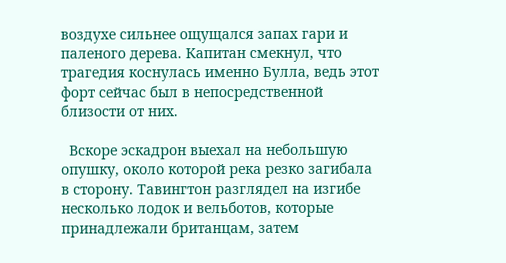воздухе сильнее ощущался запах гари и паленого дерева. Капитан смекнул, что трагедия коснулась именно Булла, ведь этот форт сейчас был в непосредственной близости от них.

  Вскоре эскадрон выехал на небольшую опушку, около которой река резко загибала в сторону. Тавингтон разглядел на изгибе несколько лодок и вельботов, которые принадлежали британцам, затем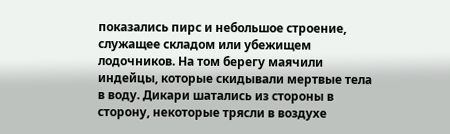показались пирс и небольшое строение, служащее складом или убежищем лодочников. На том берегу маячили индейцы, которые скидывали мертвые тела в воду. Дикари шатались из стороны в сторону, некоторые трясли в воздухе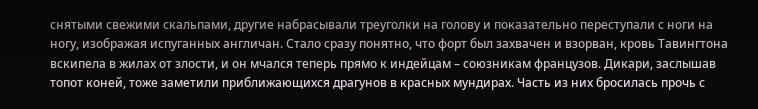снятыми свежими скальпами, другие набрасывали треуголки на голову и показательно переступали с ноги на ногу, изображая испуганных англичан. Стало сразу понятно, что форт был захвачен и взорван, кровь Тавингтона вскипела в жилах от злости, и он мчался теперь прямо к индейцам – союзникам французов. Дикари, заслышав топот коней, тоже заметили приближающихся драгунов в красных мундирах. Часть из них бросилась прочь с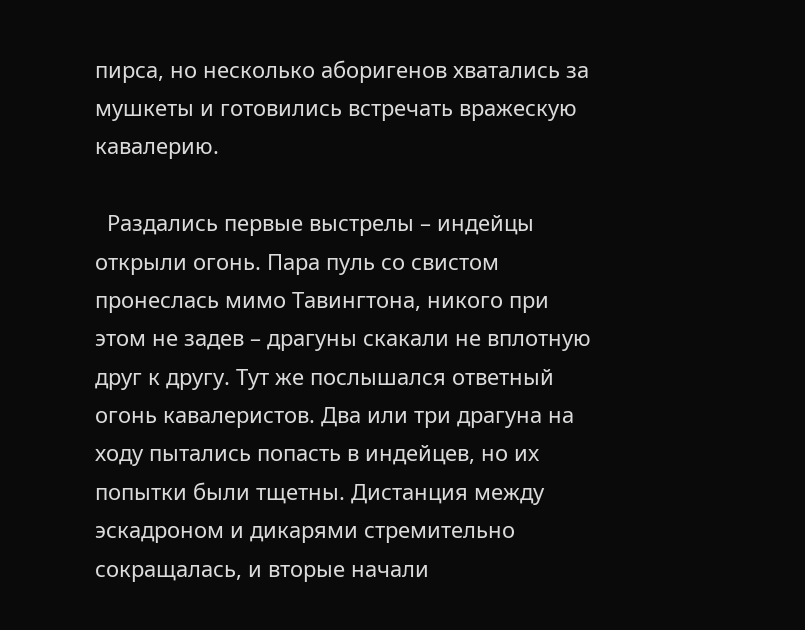пирса, но несколько аборигенов хватались за мушкеты и готовились встречать вражескую кавалерию.

  Раздались первые выстрелы – индейцы открыли огонь. Пара пуль со свистом пронеслась мимо Тавингтона, никого при этом не задев – драгуны скакали не вплотную друг к другу. Тут же послышался ответный огонь кавалеристов. Два или три драгуна на ходу пытались попасть в индейцев, но их попытки были тщетны. Дистанция между эскадроном и дикарями стремительно сокращалась, и вторые начали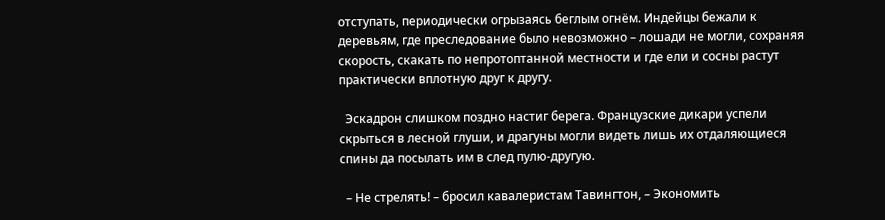отступать, периодически огрызаясь беглым огнём. Индейцы бежали к деревьям, где преследование было невозможно – лошади не могли, сохраняя скорость, скакать по непротоптанной местности и где ели и сосны растут практически вплотную друг к другу.

  Эскадрон слишком поздно настиг берега. Французские дикари успели скрыться в лесной глуши, и драгуны могли видеть лишь их отдаляющиеся спины да посылать им в след пулю-другую.

  – Не стрелять! – бросил кавалеристам Тавингтон, – Экономить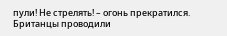пули! Не стрелять! – огонь прекратился. Британцы проводили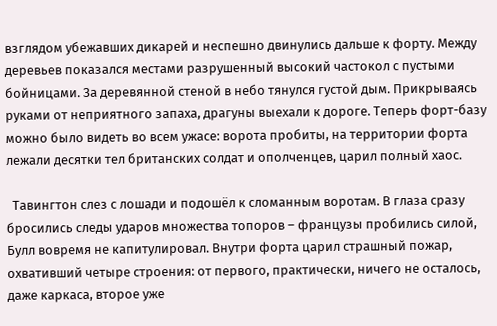взглядом убежавших дикарей и неспешно двинулись дальше к форту. Между деревьев показался местами разрушенный высокий частокол с пустыми бойницами. За деревянной стеной в небо тянулся густой дым. Прикрываясь руками от неприятного запаха, драгуны выехали к дороге. Теперь форт-базу можно было видеть во всем ужасе: ворота пробиты, на территории форта лежали десятки тел британских солдат и ополченцев, царил полный хаос.

  Тавингтон слез с лошади и подошёл к сломанным воротам. В глаза сразу бросились следы ударов множества топоров – французы пробились силой, Булл вовремя не капитулировал. Внутри форта царил страшный пожар, охвативший четыре строения: от первого, практически, ничего не осталось, даже каркаса, второе уже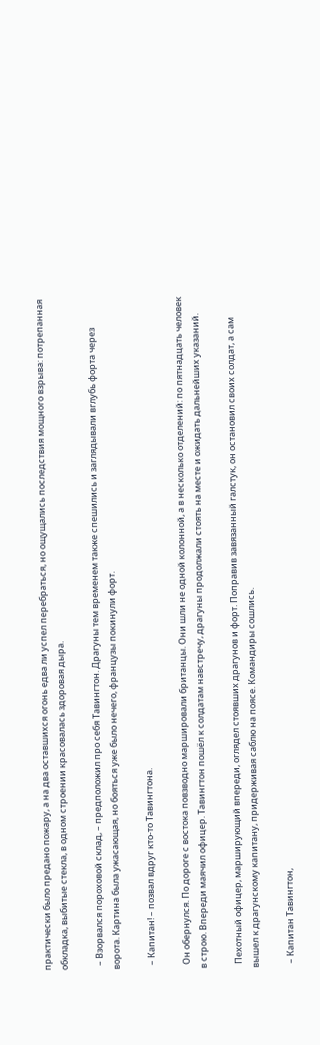практически было предано пожару, а на два оставшихся огонь едва ли успел перебраться, но ощущались последствия мощного взрыва: потрепанная обкладка, выбитые стекла, в одном строении красовалась здоровая дыра.

  – Взорвался пороховой склад, – предположил про себя Тавингтон. Драгуны тем временем также спешились и заглядывали вглубь форта через ворота. Картина была ужасающая, но бояться уже было нечего, французы покинули форт.

  – Капитан! – позвал вдруг кто-то Тавингтона.

  Он обернулся. По дороге с востока повзводно маршировали британцы. Они шли не одной колонной, а в несколько отделений: по пятнадцать человек в строю. Впереди маячил офицер. Тавингтон пошёл к солдатам навстречу, драгуны продолжали стоять на месте и ожидать дальнейших указаний.

  Пехотный офицер, марширующий впереди, оглядел стоявших драгунов и форт. Поправив завязанный галстук, он остановил своих солдат, а сам вышел к драгунскому капитану, придерживая саблю на поясе. Командиры сошлись.

  – Капитан Тавингтон,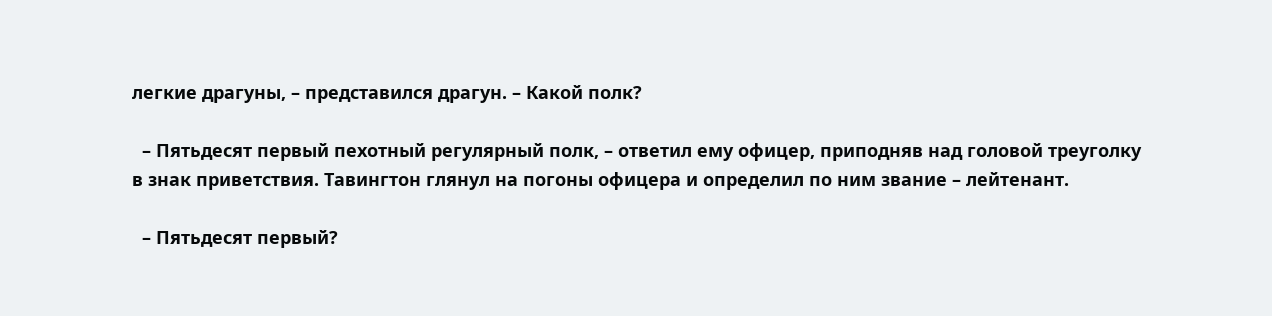легкие драгуны, – представился драгун. – Какой полк?

  – Пятьдесят первый пехотный регулярный полк, – ответил ему офицер, приподняв над головой треуголку в знак приветствия. Тавингтон глянул на погоны офицера и определил по ним звание – лейтенант.

  – Пятьдесят первый?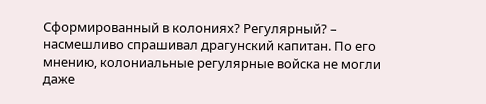Сформированный в колониях? Регулярный? – насмешливо спрашивал драгунский капитан. По его мнению, колониальные регулярные войска не могли даже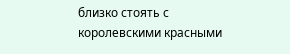близко стоять с королевскими красными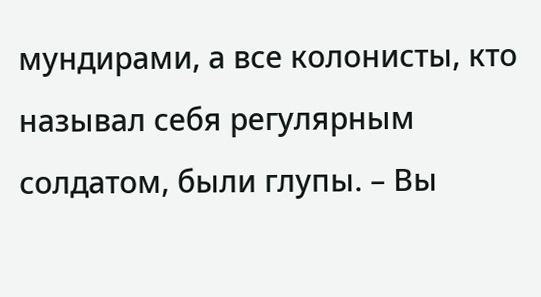мундирами, а все колонисты, кто называл себя регулярным солдатом, были глупы. – Вы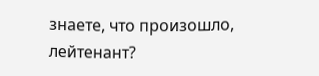знаете, что произошло, лейтенант?